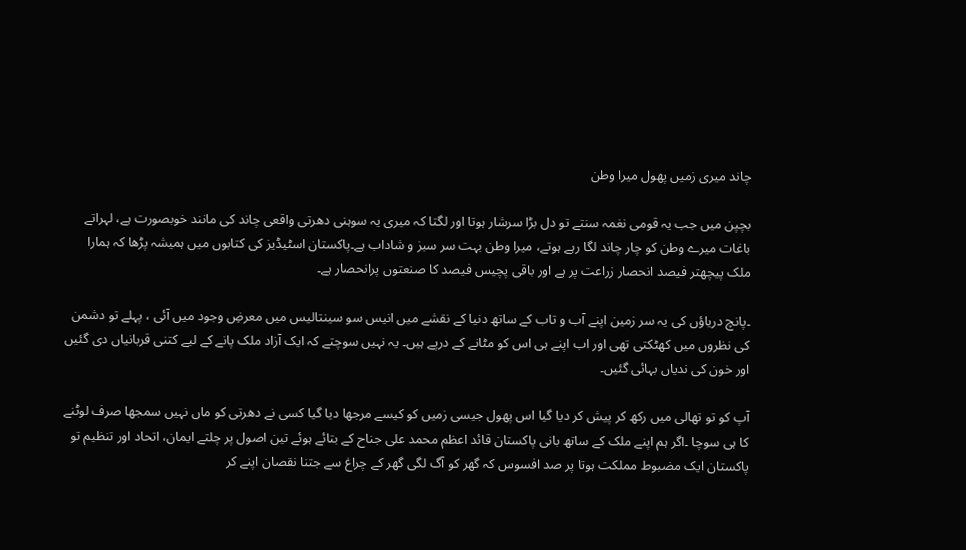چاند میری زمیں پھول میرا وطن

بچپن میں جب یہ قومی نغمہ سنتے تو دل بڑا سرشار ہوتا اور لگتا کہ میری یہ سوہنی دھرتی واقعی چاند کی مانند خوبصورت ہے، لہراتے باغات میرے وطن کو چار چاند لگا رہے ہوتے، میرا وطن بہت سر سبز و شاداب ہے۔پاکستان اسٹیڈیز کی کتابوں میں ہمیشہ پڑھا کہ ہمارا ملک پیچھتر فیصد انحصار زراعت پر ہے اور باقی پچیس فیصد کا صنعتوں پرانحصار ہے۔

۔پانچ دریاؤں کی یہ سر زمین اپنے آب و تاب کے ساتھ دنیا کے نقشے میں انیس سو سینتالیس میں معرضِ وجود میں آئی ، پہلے تو دشمن کی نظروں میں کھٹکتی تھی اور اب اپنے ہی اس کو مٹانے کے درپے ہیں۔ یہ نہیں سوچتے کہ ایک آزاد ملک پانے کے لیے کتنی قربانیاں دی گئیں اور خون کی ندیاں بہائی گئیں۔

آپ کو تو تھالی میں رکھ کر پیش کر دیا گیا اس پھول جیسی زمیں کو کیسے مرجھا دیا گیا کسی نے دھرتی کو ماں نہیں سمجھا صرف لوٹنے کا ہی سوچا ۔اگر ہم اپنے ملک کے ساتھ بانی پاکستان قائد اعظم محمد علی جناح کے بتائے ہوئے تین اصول پر چلتے ایمان، اتحاد اور تنظیم تو پاکستان ایک مضبوط مملکت ہوتا پر صد افسوس کہ گھر کو آگ لگی گھر کے چراغ سے جتنا نقصان اپنے کر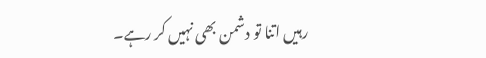رہیں اتنا تو دشمن بھی نہیں کر رہے۔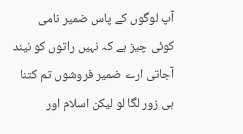آپ لوگوں کے پاس ضمیر نامی کوئی چیز ہے کہ نہیں راتوں کو نیند آجاتی ارے ضمیر فروشوں تم کتنا ہی زور لگا لو لیکن اسلام اور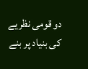دو قومی نظریے کی بنیاد پر بنے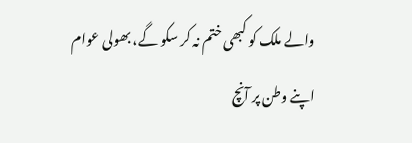والے ملک کو کبھی ختم نہ کر سکو گے، بھولی عوام اپنے وطن پر آنچ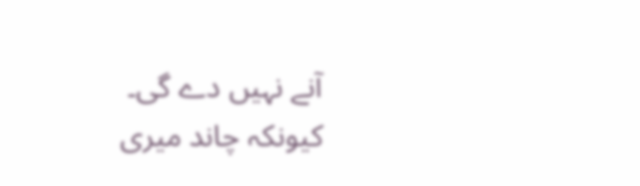آنے نہیں دے گی۔ کیونکہ چاند میری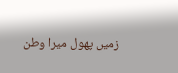زمیں پھول میرا وطن